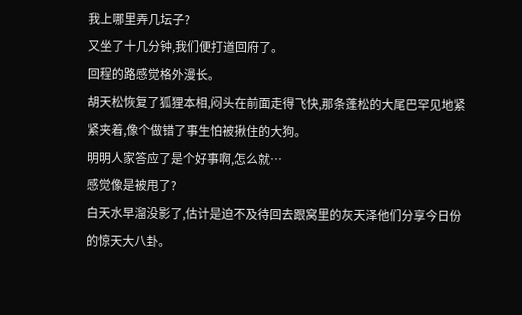我上哪里弄几坛子?
又坐了十几分钟,我们便打道回府了。
回程的路感觉格外漫长。
胡天松恢复了狐狸本相,闷头在前面走得飞快,那条蓬松的大尾巴罕见地紧紧夹着,像个做错了事生怕被揪住的大狗。
明明人家答应了是个好事啊,怎么就…
感觉像是被甩了?
白天水早溜没影了,估计是迫不及待回去跟窝里的灰天泽他们分享今日份的惊天大八卦。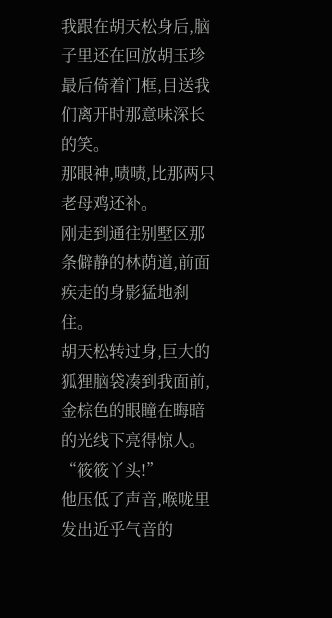我跟在胡天松身后,脑子里还在回放胡玉珍最后倚着门框,目送我们离开时那意味深长的笑。
那眼神,啧啧,比那两只老母鸡还补。
刚走到通往别墅区那条僻静的林荫道,前面疾走的身影猛地刹住。
胡天松转过身,巨大的狐狸脑袋凑到我面前,金棕色的眼瞳在晦暗的光线下亮得惊人。
“筱筱丫头!”
他压低了声音,喉咙里发出近乎气音的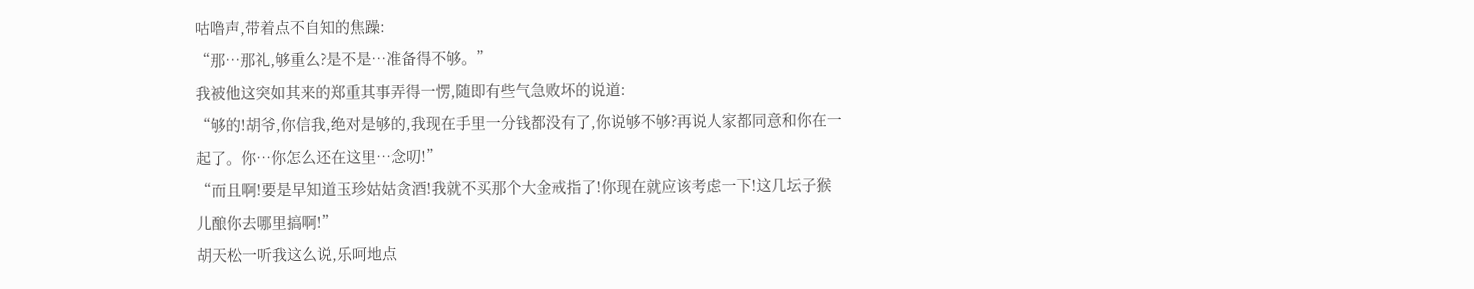咕噜声,带着点不自知的焦躁:
“那…那礼,够重么?是不是…准备得不够。”
我被他这突如其来的郑重其事弄得一愣,随即有些气急败坏的说道:
“够的!胡爷,你信我,绝对是够的,我现在手里一分钱都没有了,你说够不够?再说人家都同意和你在一起了。你…你怎么还在这里…念叨!”
“而且啊!要是早知道玉珍姑姑贪酒!我就不买那个大金戒指了!你现在就应该考虑一下!这几坛子猴儿酿你去哪里搞啊!”
胡天松一听我这么说,乐呵地点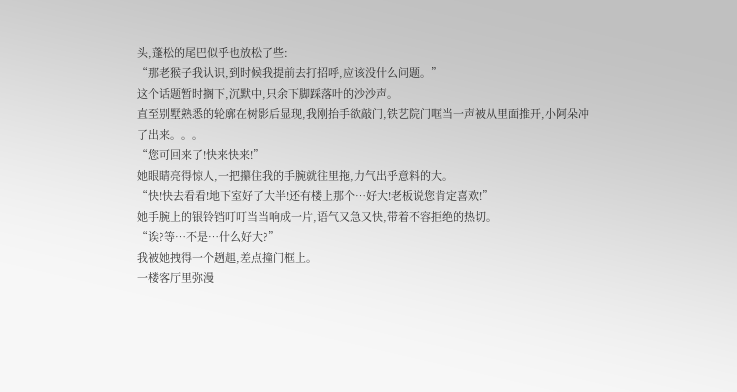头,蓬松的尾巴似乎也放松了些:
“那老猴子我认识,到时候我提前去打招呼,应该没什么问题。”
这个话题暂时搁下,沉默中,只余下脚踩落叶的沙沙声。
直至别墅熟悉的轮廓在树影后显现,我刚抬手欲敲门,铁艺院门哐当一声被从里面推开,小阿朵冲了出来。。。
“您可回来了!快来快来!”
她眼睛亮得惊人,一把攥住我的手腕就往里拖,力气出乎意料的大。
“快!快去看看!地下室好了大半!还有楼上那个…好大!老板说您肯定喜欢!”
她手腕上的银铃铛叮叮当当响成一片,语气又急又快,带着不容拒绝的热切。
“诶?等…不是…什么好大?”
我被她拽得一个趔趄,差点撞门框上。
一楼客厅里弥漫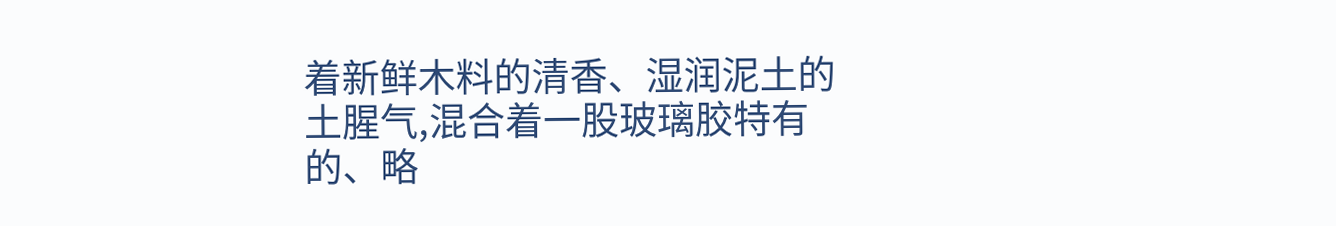着新鲜木料的清香、湿润泥土的土腥气,混合着一股玻璃胶特有的、略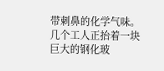带刺鼻的化学气味。
几个工人正抬着一块巨大的钢化玻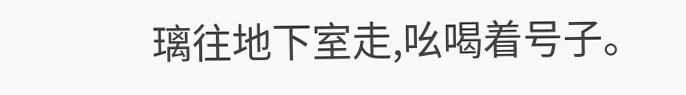璃往地下室走,吆喝着号子。